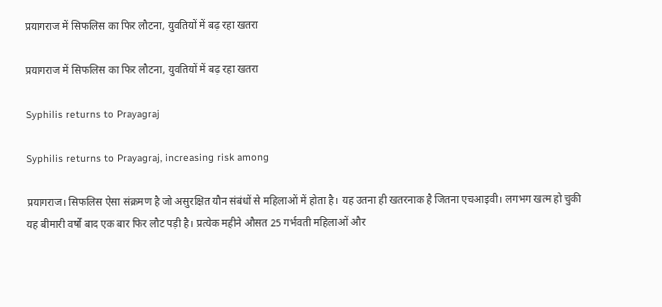प्रयागराज में सिफलिस का फिर लौटना, युवतियों में बढ़ रहा खतरा

प्रयागराज में सिफलिस का फिर लौटना, युवतियों में बढ़ रहा खतरा

Syphilis returns to Prayagraj

Syphilis returns to Prayagraj, increasing risk among

प्रयागराज। सिफलिस ऐसा संक्रमण है जो असुरक्षित यौन संबंधों से महिलाओं में होता है। यह उतना ही खतरनाक है जितना एचआइवी। लगभग खत्म हो चुकी यह बीमारी वर्षों बाद एक बार फिर लौट पड़ी है। प्रत्येक महीने औसत 25 गर्भवती महिलाओं और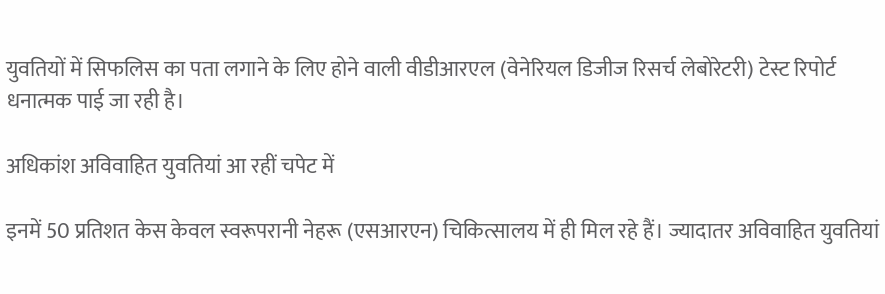युवतियों में सिफलिस का पता लगाने के लिए होने वाली वीडीआरएल (वेनेरियल डिजीज रिसर्च लेबोरेटरी) टेस्ट रिपोर्ट धनात्मक पाई जा रही है।

अधिकांश अविवाहित युवतियां आ रहीं चपेट में

इनमें 50 प्रतिशत केस केवल स्वरूपरानी नेहरू (एसआरएन) चिकित्सालय में ही मिल रहे हैं। ज्यादातर अविवाहित युवतियां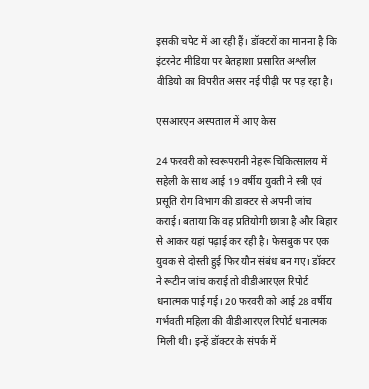इसकी चपेट में आ रही हैं। डॉक्टरों का मानना है कि इंटरनेट मीडिया पर बेतहाशा प्रसारित अश्लील वीडियो का विपरीत असर नई पीढ़ी पर पड़ रहा है।

एसआरएन अस्पताल में आए केस

24 फरवरी को स्वरूपरानी नेहरू चिकित्सालय में सहेली के साथ आई 19 वर्षीय युवती ने स्त्री एवं प्रसूति रोग विभाग की डाक्टर से अपनी जांच कराई। बताया कि वह प्रतियोगी छात्रा है और बिहार से आकर यहां पढ़ाई कर रही है। फेसबुक पर एक युवक से दोस्ती हुई फिर यौन संबंध बन गए। डॉक्टर ने रूटीन जांच कराई तो वीडीआरएल रिपोर्ट धनात्मक पाई गई। 20 फरवरी को आई 28 वर्षीय गर्भवती महिला की वीडीआरएल रिपोर्ट धनात्मक मिली थी। इन्हें डॉक्टर के संपर्क में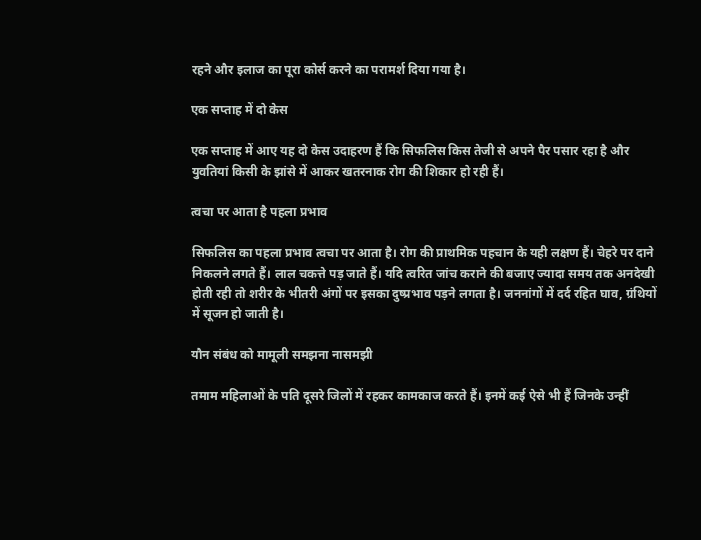रहने और इलाज का पूरा कोर्स करने का परामर्श दिया गया है।

एक सप्ताह में दो केस

एक सप्ताह में आए यह दो केस उदाहरण हैं कि सिफलिस किस तेजी से अपने पैर पसार रहा है और युवतियां किसी के झांसे में आकर खतरनाक रोग की शिकार हो रही हैं।

त्वचा पर आता है पहला प्रभाव

सिफलिस का पहला प्रभाव त्वचा पर आता है। रोग की प्राथमिक पहचान के यही लक्षण हैं। चेहरे पर दाने निकलने लगते हैं। लाल चकत्ते पड़ जाते हैं। यदि त्वरित जांच कराने की बजाए ज्यादा समय तक अनदेखी होती रही तो शरीर के भीतरी अंगों पर इसका दुष्प्रभाव पड़ने लगता है। जननांगों में दर्द रहित घाव, ग्रंथियों में सूजन हो जाती है।

यौन संबंध को मामूली समझना नासमझी

तमाम महिलाओं के पति दूसरे जिलों में रहकर कामकाज करते हैं। इनमें कई ऐसे भी हैं जिनके उन्हीं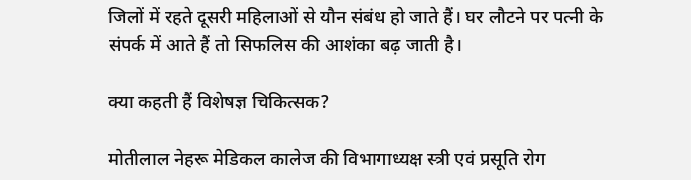जिलों में रहते दूसरी महिलाओं से यौन संबंध हो जाते हैं। घर लौटने पर पत्नी के संपर्क में आते हैं तो सिफलिस की आशंका बढ़ जाती है।

क्या कहती हैं विशेषज्ञ चिकित्सक?

मोतीलाल नेहरू मेडिकल कालेज की विभागाध्यक्ष स्त्री एवं प्रसूति रोग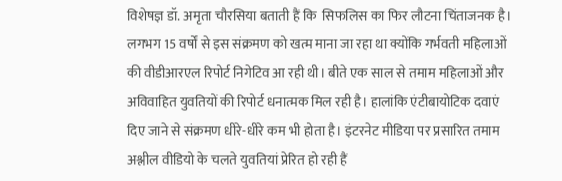विशेषज्ञ डॉ. अमृता चौरसिया बताती हैं कि  सिफलिस का फिर लौटना चिंताजनक है। लगभग 15 वर्षों से इस संक्रमण को खत्म माना जा रहा था क्योंकि गर्भवती महिलाओं की वीडीआरएल रिपोर्ट निगेटिव आ रही थी। बीते एक साल से तमाम महिलाओं और अविवाहित युवतियों की रिपोर्ट धनात्मक मिल रही है। हालांकि एंटीबायोटिक दवाएं दिए जाने से संक्रमण धीरे-धीरे कम भी होता है। इंटरनेट मीडिया पर प्रसारित तमाम अश्लील वीडियो के चलते युवतियां प्रेरित हो रही हैं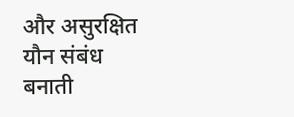और असुरक्षित यौन संबंध बनाती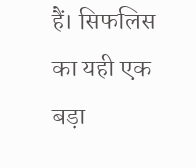हैं। सिफलिस का यही एक बड़ा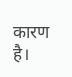कारण है।